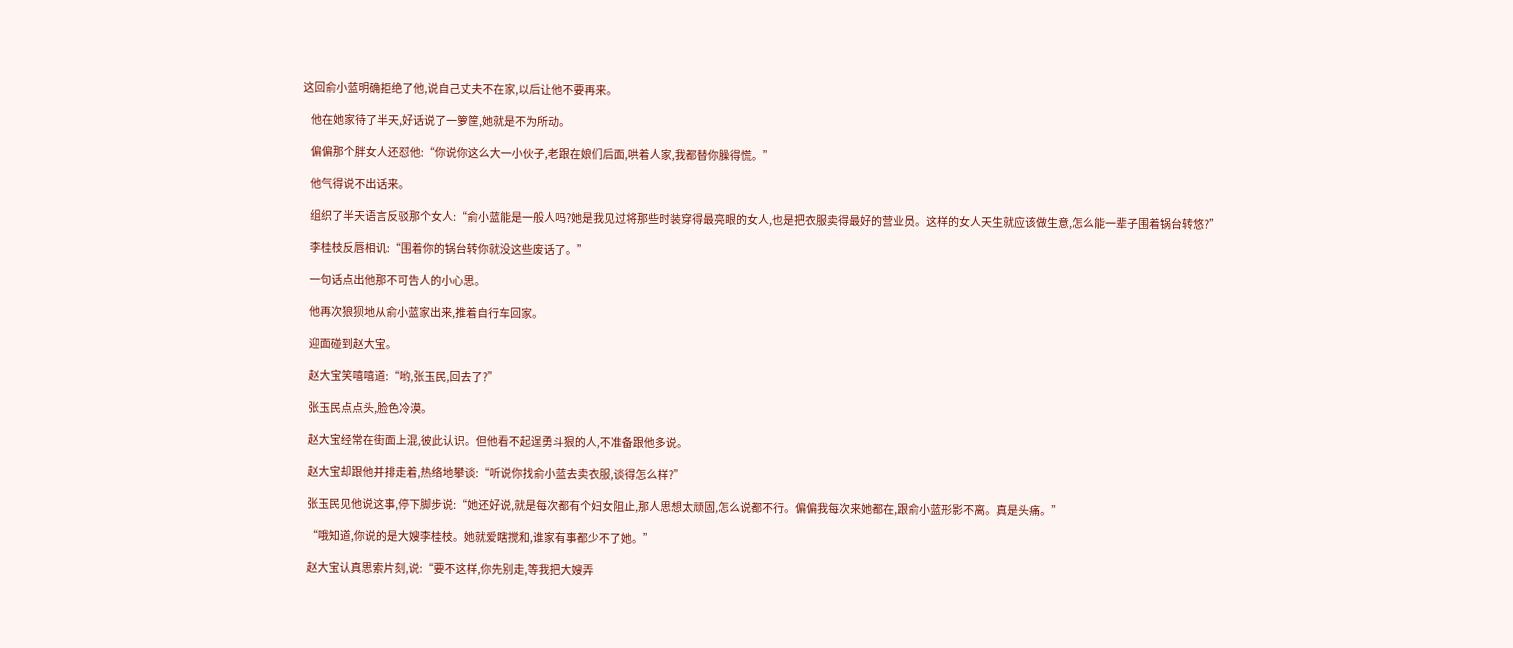这回俞小蓝明确拒绝了他,说自己丈夫不在家,以后让他不要再来。

    他在她家待了半天,好话说了一箩筐,她就是不为所动。

    偏偏那个胖女人还怼他:“你说你这么大一小伙子,老跟在娘们后面,哄着人家,我都替你臊得慌。”

    他气得说不出话来。

    组织了半天语言反驳那个女人:“俞小蓝能是一般人吗?她是我见过将那些时装穿得最亮眼的女人,也是把衣服卖得最好的营业员。这样的女人天生就应该做生意,怎么能一辈子围着锅台转悠?”

    李桂枝反唇相讥:“围着你的锅台转你就没这些废话了。”

    一句话点出他那不可告人的小心思。

    他再次狼狈地从俞小蓝家出来,推着自行车回家。

    迎面碰到赵大宝。

    赵大宝笑嘻嘻道:“哟,张玉民,回去了?”

    张玉民点点头,脸色冷漠。

    赵大宝经常在街面上混,彼此认识。但他看不起逞勇斗狠的人,不准备跟他多说。

    赵大宝却跟他并排走着,热络地攀谈:“听说你找俞小蓝去卖衣服,谈得怎么样?”

    张玉民见他说这事,停下脚步说:“她还好说,就是每次都有个妇女阻止,那人思想太顽固,怎么说都不行。偏偏我每次来她都在,跟俞小蓝形影不离。真是头痛。”

    “哦知道,你说的是大嫂李桂枝。她就爱瞎搅和,谁家有事都少不了她。”

    赵大宝认真思索片刻,说:“要不这样,你先别走,等我把大嫂弄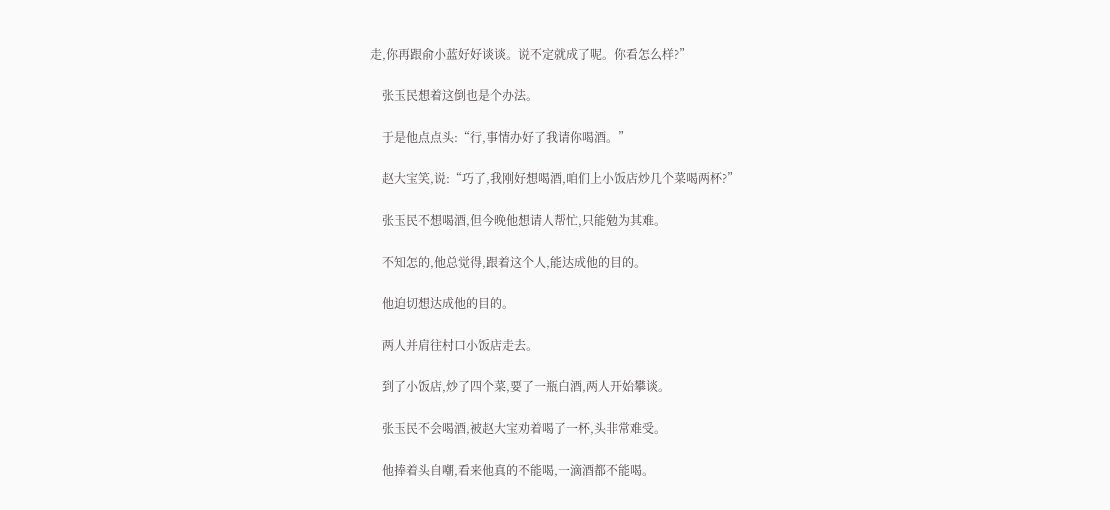走,你再跟俞小蓝好好谈谈。说不定就成了呢。你看怎么样?”

    张玉民想着这倒也是个办法。

    于是他点点头:“行,事情办好了我请你喝酒。”

    赵大宝笑,说:“巧了,我刚好想喝酒,咱们上小饭店炒几个菜喝两杯?”

    张玉民不想喝酒,但今晚他想请人帮忙,只能勉为其难。

    不知怎的,他总觉得,跟着这个人,能达成他的目的。

    他迫切想达成他的目的。

    两人并肩往村口小饭店走去。

    到了小饭店,炒了四个菜,要了一瓶白酒,两人开始攀谈。

    张玉民不会喝酒,被赵大宝劝着喝了一杯,头非常难受。

    他捧着头自嘲,看来他真的不能喝,一滴酒都不能喝。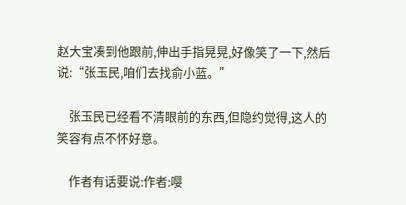赵大宝凑到他跟前,伸出手指晃晃,好像笑了一下,然后说:“张玉民,咱们去找俞小蓝。”

    张玉民已经看不清眼前的东西,但隐约觉得,这人的笑容有点不怀好意。

    作者有话要说:作者:嘤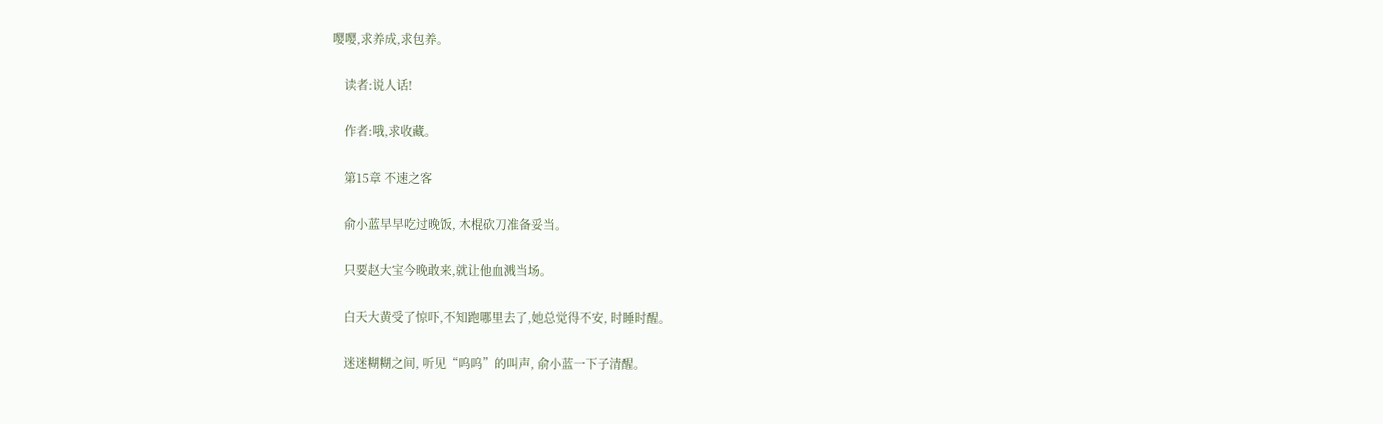嘤嘤,求养成,求包养。

    读者:说人话!

    作者:哦,求收藏。

    第15章 不速之客

    俞小蓝早早吃过晚饭, 木棍砍刀准备妥当。

    只要赵大宝今晚敢来,就让他血溅当场。

    白天大黄受了惊吓,不知跑哪里去了,她总觉得不安, 时睡时醒。

    迷迷糊糊之间, 听见“呜呜”的叫声, 俞小蓝一下子清醒。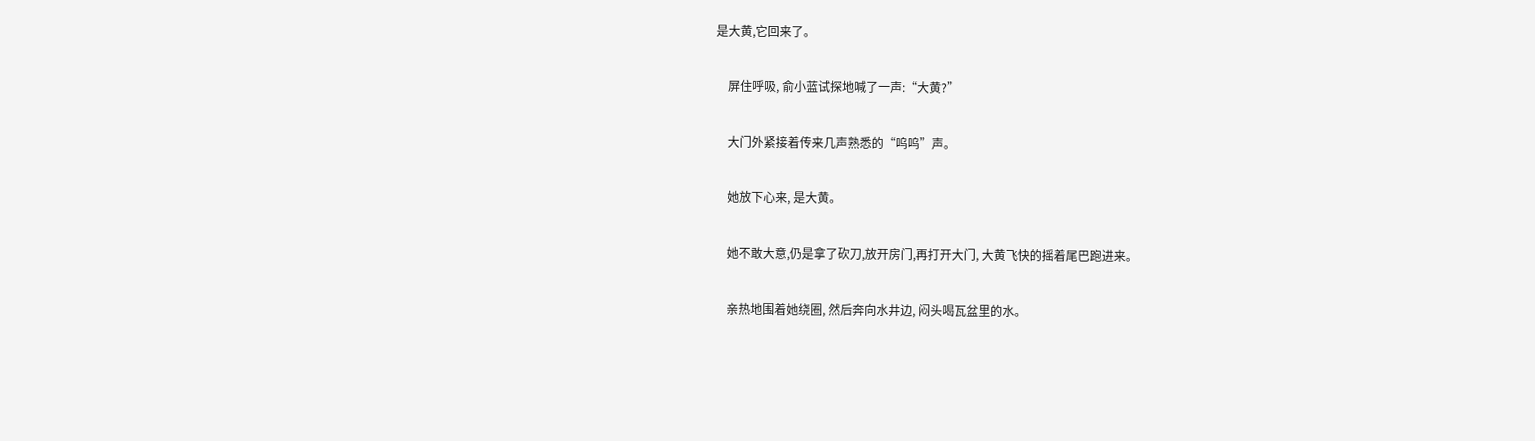是大黄,它回来了。

    屏住呼吸, 俞小蓝试探地喊了一声:“大黄?”

    大门外紧接着传来几声熟悉的“呜呜”声。

    她放下心来, 是大黄。

    她不敢大意,仍是拿了砍刀,放开房门,再打开大门, 大黄飞快的摇着尾巴跑进来。

    亲热地围着她绕圈, 然后奔向水井边, 闷头喝瓦盆里的水。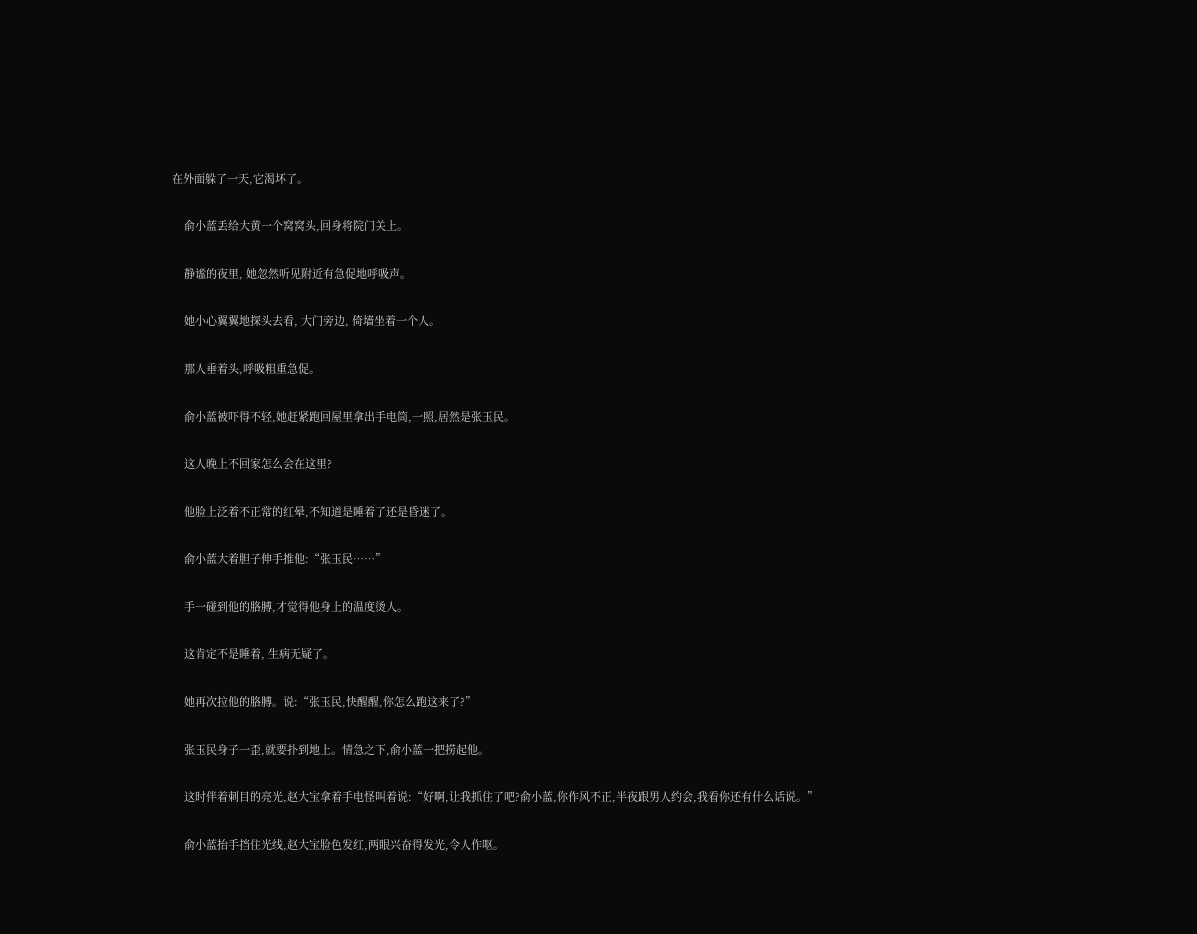在外面躲了一天,它渴坏了。

    俞小蓝丢给大黄一个窝窝头,回身将院门关上。

    静谧的夜里, 她忽然听见附近有急促地呼吸声。

    她小心翼翼地探头去看, 大门旁边, 倚墙坐着一个人。

    那人垂着头,呼吸粗重急促。

    俞小蓝被吓得不轻,她赶紧跑回屋里拿出手电筒,一照,居然是张玉民。

    这人晚上不回家怎么会在这里?

    他脸上泛着不正常的红晕,不知道是睡着了还是昏迷了。

    俞小蓝大着胆子伸手推他:“张玉民……”

    手一碰到他的胳膊,才觉得他身上的温度烫人。

    这肯定不是睡着, 生病无疑了。

    她再次拉他的胳膊。说:“张玉民,快醒醒,你怎么跑这来了?”

    张玉民身子一歪,就要扑到地上。情急之下,俞小蓝一把捞起他。

    这时伴着刺目的亮光,赵大宝拿着手电怪叫着说:“好啊,让我抓住了吧?俞小蓝,你作风不正,半夜跟男人约会,我看你还有什么话说。”

    俞小蓝抬手挡住光线,赵大宝脸色发红,两眼兴奋得发光,令人作呕。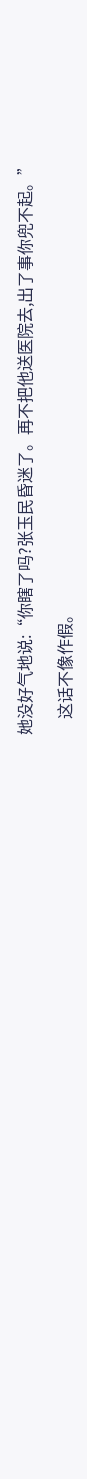她没好气地说:“你瞎了吗?张玉民昏迷了。再不把他送医院去,出了事你兜不起。”

    这话不像作假。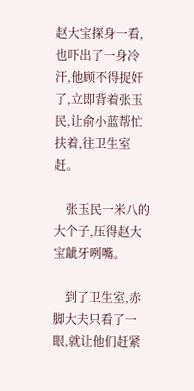赵大宝探身一看,也吓出了一身冷汗,他顾不得捉奸了,立即背着张玉民,让俞小蓝帮忙扶着,往卫生室赶。

    张玉民一米八的大个子,压得赵大宝龇牙咧嘴。

    到了卫生室,赤脚大夫只看了一眼,就让他们赶紧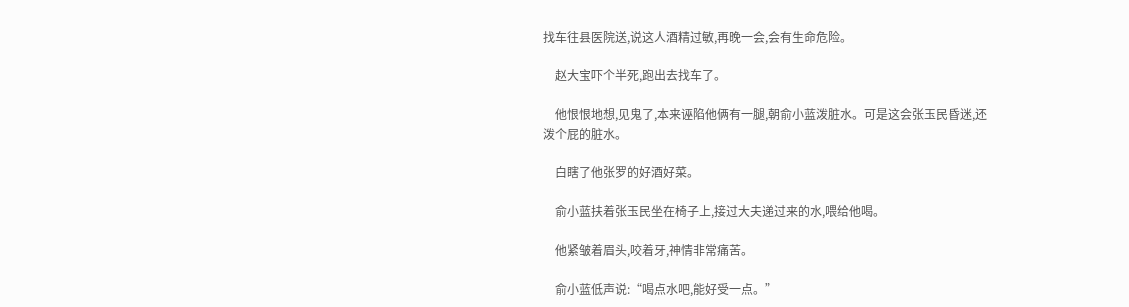找车往县医院送,说这人酒精过敏,再晚一会,会有生命危险。

    赵大宝吓个半死,跑出去找车了。

    他恨恨地想,见鬼了,本来诬陷他俩有一腿,朝俞小蓝泼脏水。可是这会张玉民昏迷,还泼个屁的脏水。

    白瞎了他张罗的好酒好菜。

    俞小蓝扶着张玉民坐在椅子上,接过大夫递过来的水,喂给他喝。

    他紧皱着眉头,咬着牙,神情非常痛苦。

    俞小蓝低声说:“喝点水吧,能好受一点。”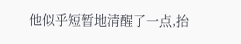他似乎短暂地清醒了一点,抬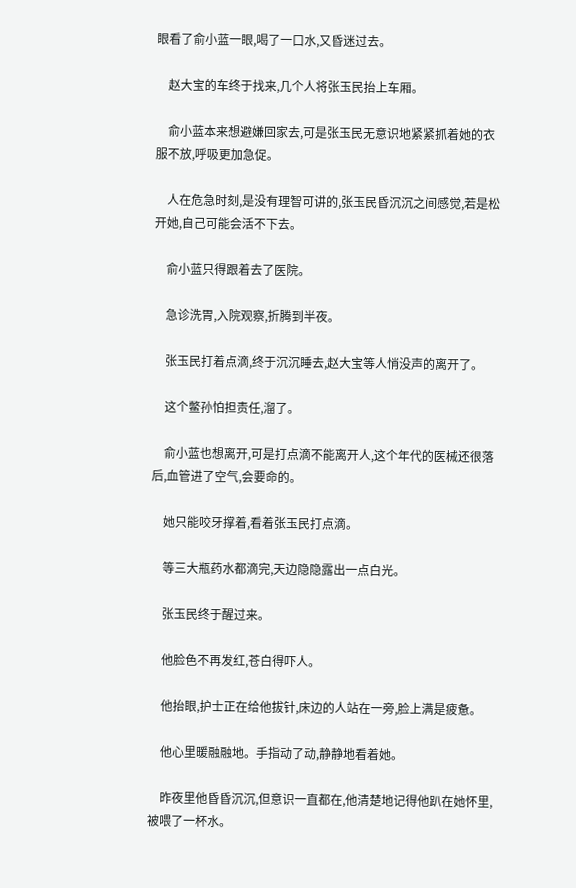眼看了俞小蓝一眼,喝了一口水,又昏迷过去。

    赵大宝的车终于找来,几个人将张玉民抬上车厢。

    俞小蓝本来想避嫌回家去,可是张玉民无意识地紧紧抓着她的衣服不放,呼吸更加急促。

    人在危急时刻,是没有理智可讲的,张玉民昏沉沉之间感觉,若是松开她,自己可能会活不下去。

    俞小蓝只得跟着去了医院。

    急诊洗胃,入院观察,折腾到半夜。

    张玉民打着点滴,终于沉沉睡去,赵大宝等人悄没声的离开了。

    这个鳖孙怕担责任,溜了。

    俞小蓝也想离开,可是打点滴不能离开人,这个年代的医械还很落后,血管进了空气,会要命的。

    她只能咬牙撑着,看着张玉民打点滴。

    等三大瓶药水都滴完,天边隐隐露出一点白光。

    张玉民终于醒过来。

    他脸色不再发红,苍白得吓人。

    他抬眼,护士正在给他拔针,床边的人站在一旁,脸上满是疲惫。

    他心里暖融融地。手指动了动,静静地看着她。

    昨夜里他昏昏沉沉,但意识一直都在,他清楚地记得他趴在她怀里,被喂了一杯水。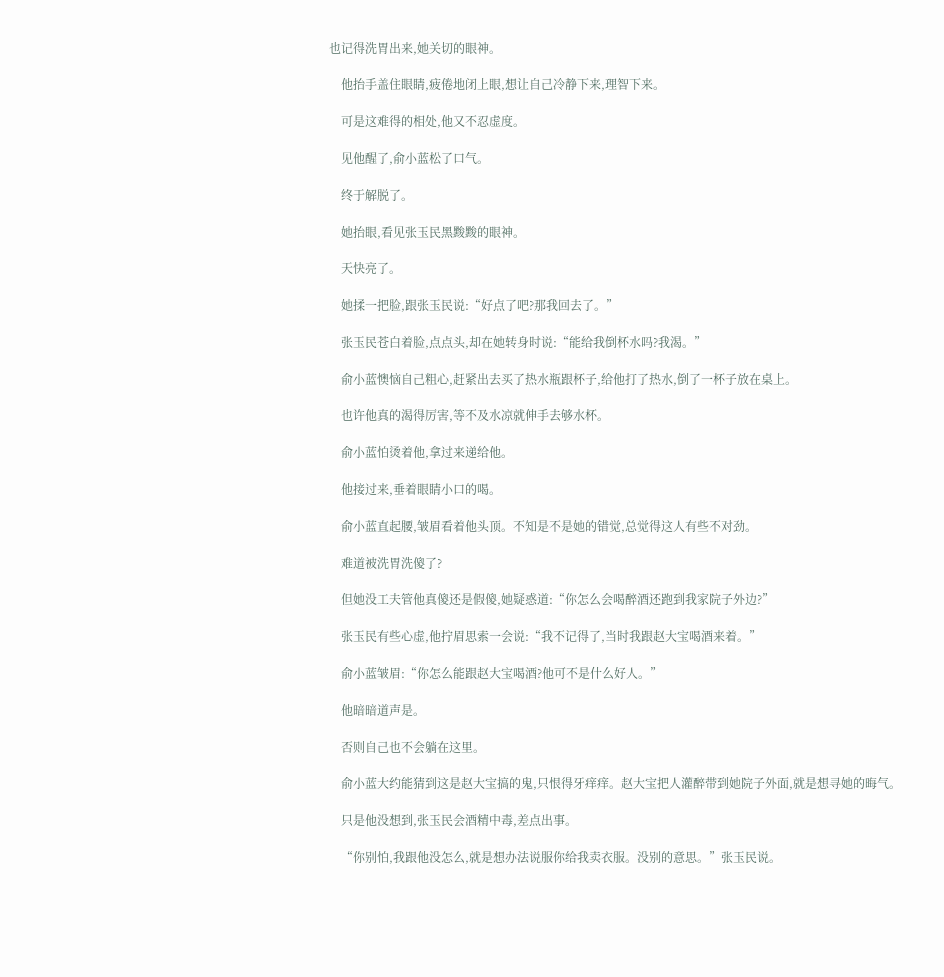也记得洗胃出来,她关切的眼神。

    他抬手盖住眼睛,疲倦地闭上眼,想让自己冷静下来,理智下来。

    可是这难得的相处,他又不忍虚度。

    见他醒了,俞小蓝松了口气。

    终于解脱了。

    她抬眼,看见张玉民黑黢黢的眼神。

    天快亮了。

    她揉一把脸,跟张玉民说:“好点了吧?那我回去了。”

    张玉民苍白着脸,点点头,却在她转身时说:“能给我倒杯水吗?我渴。”

    俞小蓝懊恼自己粗心,赶紧出去买了热水瓶跟杯子,给他打了热水,倒了一杯子放在桌上。

    也许他真的渴得厉害,等不及水凉就伸手去够水杯。

    俞小蓝怕烫着他,拿过来递给他。

    他接过来,垂着眼睛小口的喝。

    俞小蓝直起腰,皱眉看着他头顶。不知是不是她的错觉,总觉得这人有些不对劲。

    难道被洗胃洗傻了?

    但她没工夫管他真傻还是假傻,她疑惑道:“你怎么会喝醉酒还跑到我家院子外边?”

    张玉民有些心虚,他拧眉思索一会说:“我不记得了,当时我跟赵大宝喝酒来着。”

    俞小蓝皱眉:“你怎么能跟赵大宝喝酒?他可不是什么好人。”

    他暗暗道声是。

    否则自己也不会躺在这里。

    俞小蓝大约能猜到这是赵大宝搞的鬼,只恨得牙痒痒。赵大宝把人灌醉带到她院子外面,就是想寻她的晦气。

    只是他没想到,张玉民会酒精中毒,差点出事。

    “你别怕,我跟他没怎么,就是想办法说服你给我卖衣服。没别的意思。”张玉民说。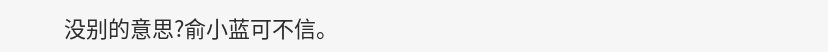没别的意思?俞小蓝可不信。